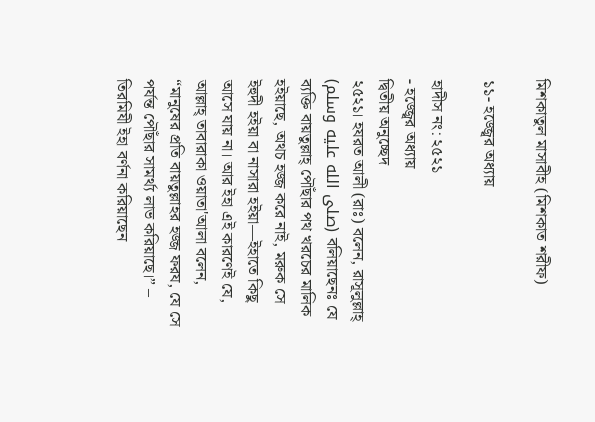মিশকাতুল মাসাবীহ (মিশকাত শরীফ)

১১- হজ্জ্বের অধ্যায়

হাদীস নং: ২৫২১
- হজ্জ্বের অধ্যায়
দ্বিতীয় অনুচ্ছেদ
২৫২১। হযরত আলী (রাঃ) বলেন, রাসূলুল্লাহ্ (صلى الله عليه وسلم) বলিয়াছেনঃ যে ব্যক্তি বায়তুল্লাহ্ পৌঁছার পথ খরচের মালিক হইয়াছে, অথচ হজ্জ করে নাই, মরুক সে ইহুদী হইয়া বা নাসারা হইয়া—ইহাতে কিছু আসে যায় না। আর ইহা এই কারণেই যে, আল্লাহ্ তাবারাকা ওয়াতা'আলা বলেন, “মানুষের প্রতি বায়তুল্লাহর হজ্জ ফরয, যে সে পর্যন্ত পৌঁছার সামর্থ্য লাভ করিয়াছে।” – তিরমিযী ইহা বর্ণনা করিয়াছেন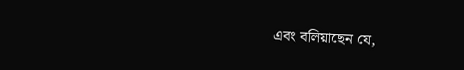এবং বলিয়াছেন যে,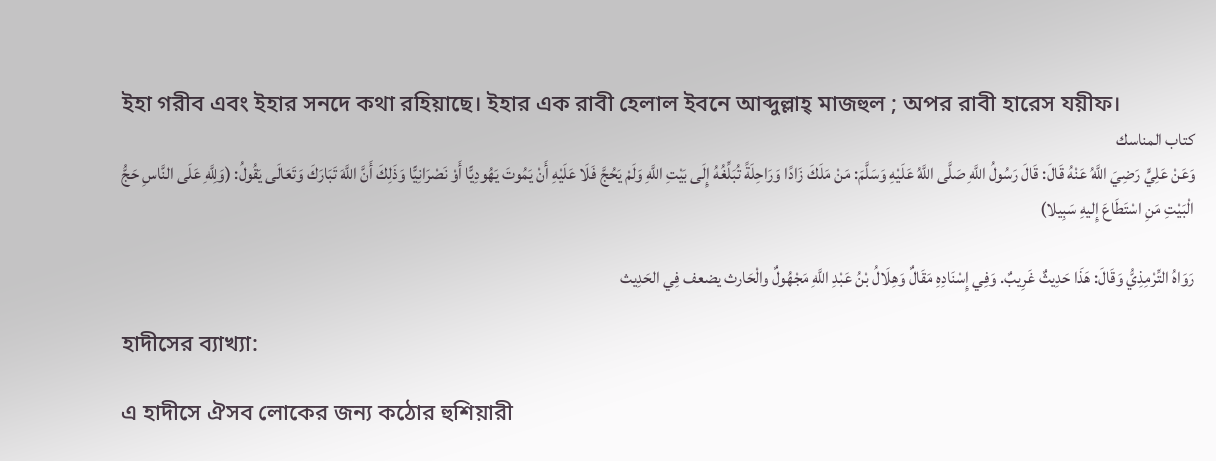ইহা গরীব এবং ইহার সনদে কথা রহিয়াছে। ইহার এক রাবী হেলাল ইবনে আব্দুল্লাহ্ মাজহুল ; অপর রাবী হারেস যয়ীফ।
كتاب المناسك
وَعَنْ عَلِيٍّ رَضِيَ اللَّهُ عَنْهُ قَالَ: قَالَ رَسُولُ اللَّهِ صَلَّى اللَّهُ عَلَيْهِ وَسَلَّمَ: مَنْ مَلَكَ زَادًا وَرَاحِلَةً تُبَلِّغُهُ إِلَى بَيْتِ اللَّهِ وَلَمْ يَحُجَّ فَلَا عَلَيْهِ أَنْ يَمُوتَ يَهُودِيًّا أَوْ نَصْرَانِيًّا وَذَلِكَ أَنَّ اللَّهَ تَبَارَكَ وَتَعَالَى يَقُولُ: (وَلِلَّهِ عَلَى النَّاسِ حَجُّ الْبَيْتِ مَنِ اسْتَطَاعَ إِليهِ سَبِيلا)

رَوَاهُ التِّرْمِذِيُّ وَقَالَ: هَذَا حَدِيثٌ غَرِيبٌ. وَفِي إِسْنَادِهِ مَقَالٌ وَهِلَالُ بْنُ عَبْدِ اللَّهِ مَجْهُولٌ والْحَارث يضعف فِي الحَدِيث

হাদীসের ব্যাখ্যা:

এ হাদীসে ঐসব লোকের জন্য কঠোর হুশিয়ারী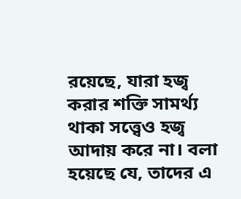রয়েছে, যারা হজ্ব করার শক্তি সামর্থ্য থাকা সত্ত্বেও হজ্ব আদায় করে না। বলা হয়েছে যে, তাদের এ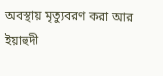অবস্থায় মৃত্যুবরণ করা আর ইয়াহুদী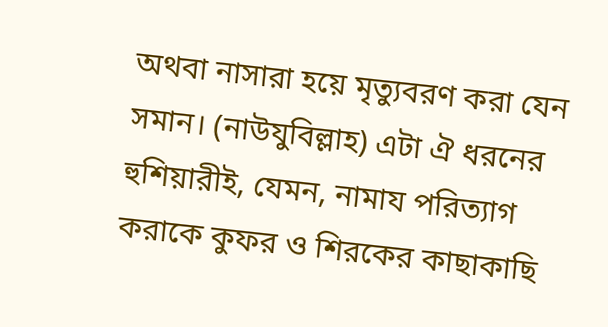অথবা নাসারা হয়ে মৃত্যুবরণ করা যেন সমান। (নাউযুবিল্লাহ) এটা ঐ ধরনের হুশিয়ারীই, যেমন, নামায পরিত্যাগ করাকে কুফর ও শিরকের কাছাকাছি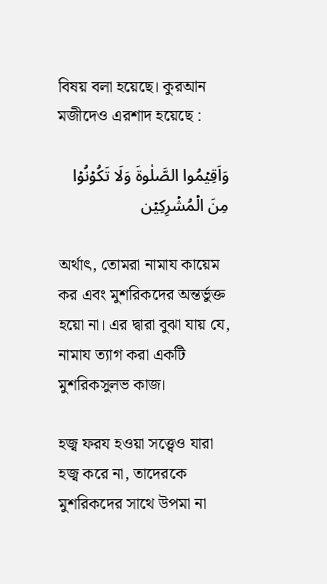বিষয় বলা হয়েছে। কুরআন মজীদেও এরশাদ হয়েছে :

وَاَقِیۡمُوا الصَّلٰوۃَ وَلَا تَکُوۡنُوۡا مِنَ الۡمُشۡرِکِیۡن

অর্থাৎ, তোমরা নামায কায়েম কর এবং মুশরিকদের অন্তর্ভুক্ত হয়ো না। এর দ্বারা বুঝা যায় যে, নামায ত্যাগ করা একটি মুশরিকসুলভ কাজ।

হজ্ব ফরয হওয়া সত্ত্বেও যারা হজ্ব করে না, তাদেরকে মুশরিকদের সাথে উপমা না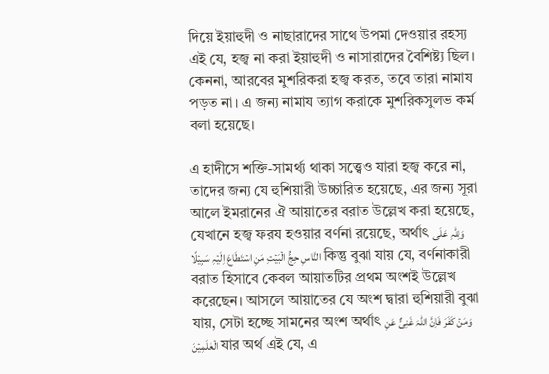দিয়ে ইয়াহুদী ও নাছারাদের সাথে উপমা দেওয়ার রহস্য এই যে, হজ্ব না করা ইয়াহুদী ও নাসারাদের বৈশিষ্ট্য ছিল। কেননা, আরবের মুশরিকরা হজ্ব করত, তবে তারা নামায পড়ত না। এ জন্য নামায ত্যাগ করাকে মুশরিকসুলভ কর্ম বলা হয়েছে।

এ হাদীসে শক্তি-সামর্থ্য থাকা সত্ত্বেও যারা হজ্ব করে না, তাদের জন্য যে হুশিয়ারী উচ্চারিত হয়েছে, এর জন্য সূরা আলে ইমরানের ঐ আয়াতের বরাত উল্লেখ করা হয়েছে, যেখানে হজ্ব ফরয হওয়ার বর্ণনা রয়েছে, অর্থাৎ وَلِلّٰہِ عَلَی النَّاسِ حِجُّ الۡبَیۡتِ مَنِ اسۡتَطَاعَ اِلَیۡہِ سَبِیۡلًا কিন্তু বুঝা যায় যে, বর্ণনাকারী বরাত হিসাবে কেবল আয়াতটির প্রথম অংশই উল্লেখ করেছেন। আসলে আয়াতের যে অংশ দ্বারা হুশিয়ারী বুঝা যায়, সেটা হচ্ছে সামনের অংশ অর্থাৎ وَمَنۡ کَفَرَ فَاِنَّ اللّٰہَ غَنِیٌّ عَنِ الۡعٰلَمِیۡنَ যার অর্থ এই যে, এ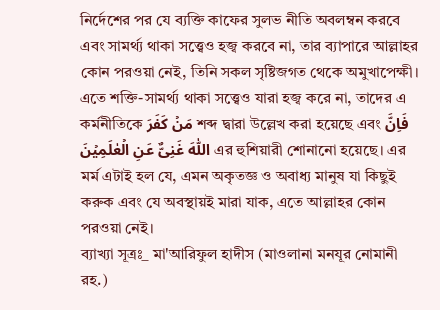নির্দেশের পর যে ব্যক্তি কাফের সুলভ নীতি অবলম্বন করবে এবং সামর্থ্য থাকা সত্ত্বেও হজ্ব করবে না, তার ব্যাপারে আল্লাহর কোন পরওয়া নেই, তিনি সকল সৃষ্টিজগত থেকে অমুখাপেক্ষী। এতে শক্তি-সামর্থ্য থাকা সত্ত্বেও যারা হজ্ব করে না, তাদের এ কর্মনীতিকে مَنۡ کَفَرَ শব্দ দ্বারা উল্লেখ করা হয়েছে এবং فَاِنَّ اللّٰہَ غَنِیٌّ عَنِ الۡعٰلَمِیۡنَ এর হুশিয়ারী শোনানো হয়েছে। এর মর্ম এটাই হল যে, এমন অকৃতজ্ঞ ও অবাধ্য মানুষ যা কিছুই করুক এবং যে অবস্থায়ই মারা যাক, এতে আল্লাহর কোন পরওয়া নেই।
ব্যাখ্যা সূত্রঃ_ মা'আরিফুল হাদীস (মাওলানা মনযূর নোমানী রহ.)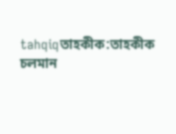tahqiqতাহকীক:তাহকীক চলমান